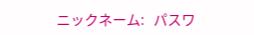ニックネーム:   パスワ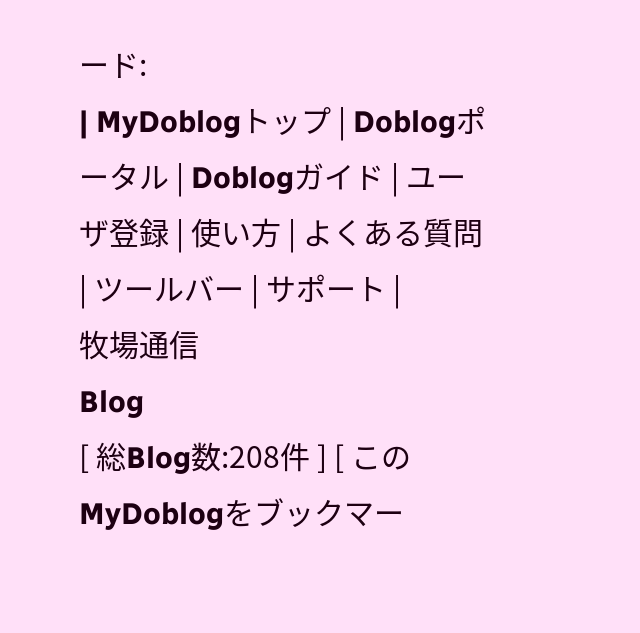ード:
| MyDoblogトップ | Doblogポータル | Doblogガイド | ユーザ登録 | 使い方 | よくある質問 | ツールバー | サポート |
牧場通信
Blog
[ 総Blog数:208件 ] [ このMyDoblogをブックマー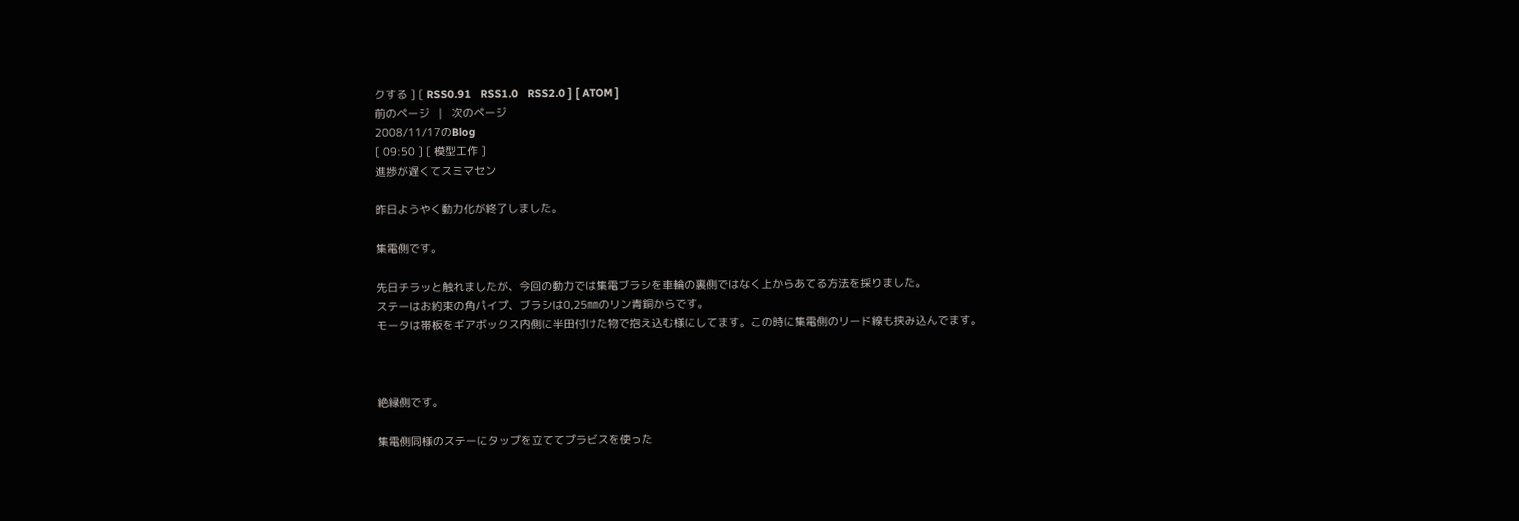クする ] [ RSS0.91   RSS1.0   RSS2.0 ] [ ATOM ]
前のページ   |   次のページ
2008/11/17のBlog
[ 09:50 ] [ 模型工作 ]
進捗が遅くてスミマセン

昨日ようやく動力化が終了しました。

集電側です。

先日チラッと触れましたが、今回の動力では集電ブラシを車輪の裏側ではなく上からあてる方法を採りました。
ステーはお約束の角パイプ、ブラシは0,25㎜のリン青銅からです。
モータは帯板をギアボックス内側に半田付けた物で抱え込む様にしてます。この時に集電側のリード線も挟み込んでます。



絶縁側です。

集電側同様のステーにタップを立ててプラビスを使った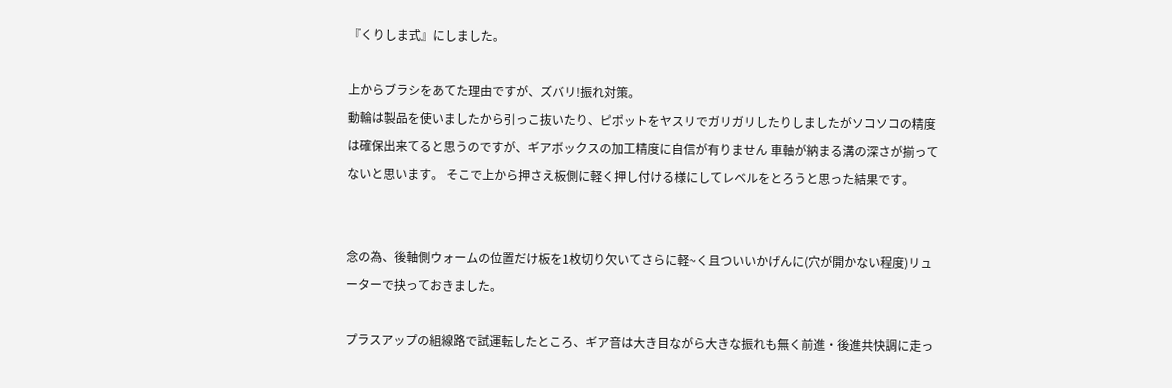『くりしま式』にしました。

上からブラシをあてた理由ですが、ズバリ!振れ対策。
動輪は製品を使いましたから引っこ抜いたり、ピポットをヤスリでガリガリしたりしましたがソコソコの精度は確保出来てると思うのですが、ギアボックスの加工精度に自信が有りません 車軸が納まる溝の深さが揃ってないと思います。 そこで上から押さえ板側に軽く押し付ける様にしてレベルをとろうと思った結果です。


念の為、後軸側ウォームの位置だけ板を1枚切り欠いてさらに軽~く且ついいかげんに(穴が開かない程度)リューターで抉っておきました。

プラスアップの組線路で試運転したところ、ギア音は大き目ながら大きな振れも無く前進・後進共快調に走っ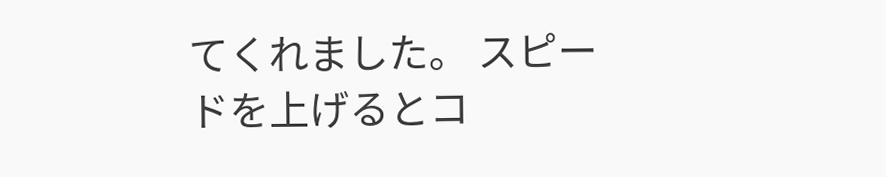てくれました。 スピードを上げるとコ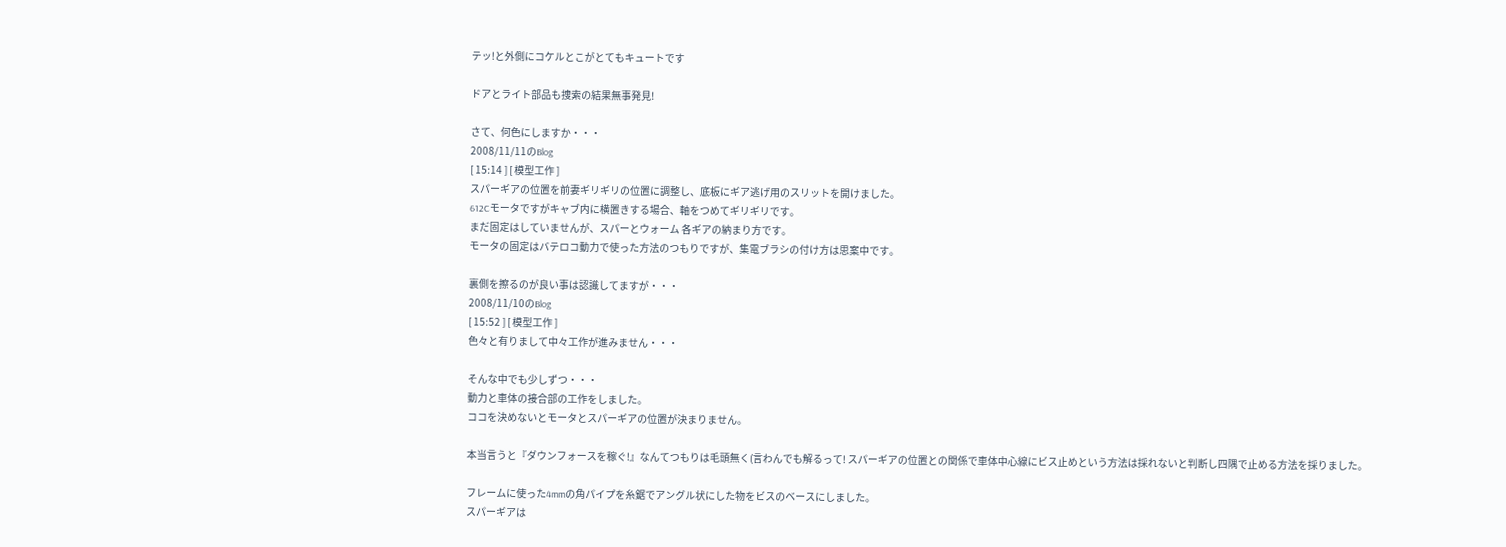テッ!と外側にコケルとこがとてもキュートです

ドアとライト部品も捜索の結果無事発見!

さて、何色にしますか・・・
2008/11/11のBlog
[ 15:14 ] [ 模型工作 ]
スパーギアの位置を前妻ギリギリの位置に調整し、底板にギア逃げ用のスリットを開けました。
612Cモータですがキャブ内に横置きする場合、軸をつめてギリギリです。
まだ固定はしていませんが、スパーとウォーム 各ギアの納まり方です。
モータの固定はバテロコ動力で使った方法のつもりですが、集電ブラシの付け方は思案中です。

裏側を擦るのが良い事は認識してますが・・・
2008/11/10のBlog
[ 15:52 ] [ 模型工作 ]
色々と有りまして中々工作が進みません・・・

そんな中でも少しずつ・・・
動力と車体の接合部の工作をしました。
ココを決めないとモータとスパーギアの位置が決まりません。

本当言うと『ダウンフォースを稼ぐ!』なんてつもりは毛頭無く(言わんでも解るって! スパーギアの位置との関係で車体中心線にビス止めという方法は採れないと判断し四隅で止める方法を採りました。

フレームに使った4mmの角パイプを糸鋸でアングル状にした物をビスのベースにしました。
スパーギアは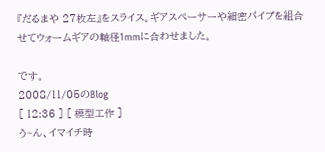『だるまや 27枚左』をスライス。ギアスペーサーや細密パイプを組合せてウォームギアの軸径1mmに合わせました。

です。
2008/11/05のBlog
[ 12:36 ] [ 模型工作 ]
う~ん、イマイチ時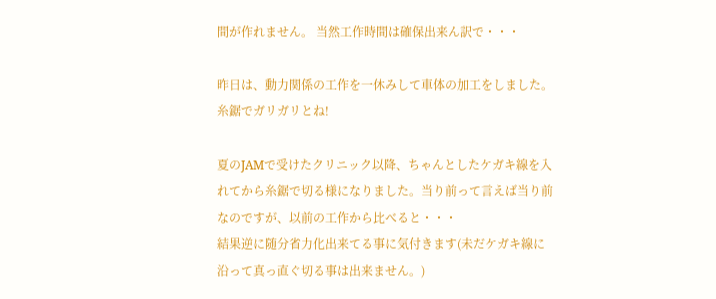間が作れません。 当然工作時間は確保出来ん訳で・・・

昨日は、動力関係の工作を一休みして車体の加工をしました。糸鋸でガリガリとね!

夏のJAMで受けたクリニック以降、ちゃんとしたケガキ線を入れてから糸鋸で切る様になりました。当り前って言えば当り前なのですが、以前の工作から比べると・・・
結果逆に随分省力化出来てる事に気付きます(未だケガキ線に沿って真っ直ぐ切る事は出来ません。)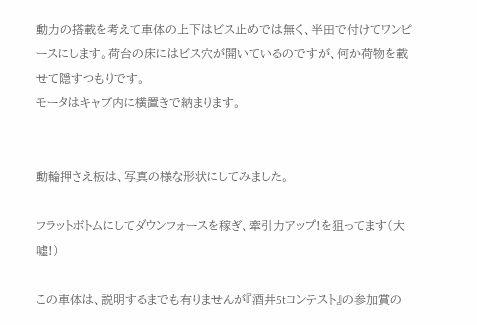動力の搭載を考えて車体の上下はビス止めでは無く、半田で付けてワンピースにします。荷台の床にはビス穴が開いているのですが、何か荷物を載せて隠すつもりです。
モータはキャブ内に横置きで納まります。


動輪押さえ板は、写真の様な形状にしてみました。

フラットボトムにしてダウンフォースを稼ぎ、牽引力アップ!を狙ってます(大嘘!)

この車体は、説明するまでも有りませんが『酒井5tコンテスト』の参加賞の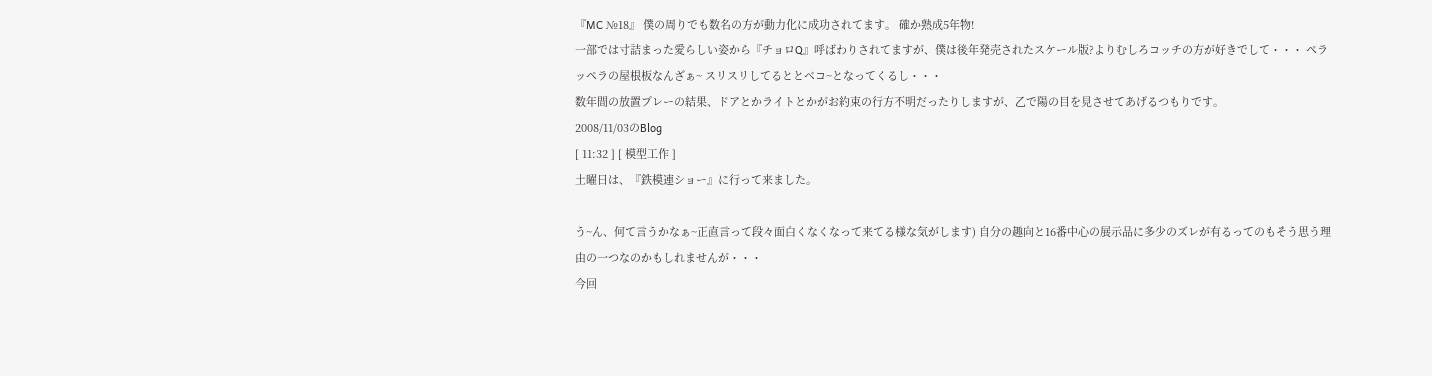『MC №18』 僕の周りでも数名の方が動力化に成功されてます。 確か熟成5年物!
一部では寸詰まった愛らしい姿から『チョロQ』呼ばわりされてますが、僕は後年発売されたスケール版?よりむしろコッチの方が好きでして・・・ ペラッペラの屋根板なんざぁ~ スリスリしてるととベコ~となってくるし・・・
数年間の放置プレーの結果、ドアとかライトとかがお約束の行方不明だったりしますが、乙で陽の目を見させてあげるつもりです。
2008/11/03のBlog
[ 11:32 ] [ 模型工作 ]
土曜日は、『鉄模連ショー』に行って来ました。

う~ん、何て言うかなぁ~正直言って段々面白くなくなって来てる様な気がします) 自分の趣向と16番中心の展示品に多少のズレが有るってのもそう思う理由の一つなのかもしれませんが・・・
今回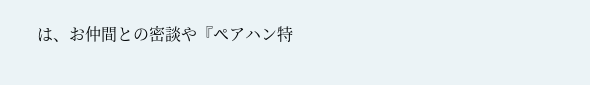は、お仲間との密談や『ペアハン特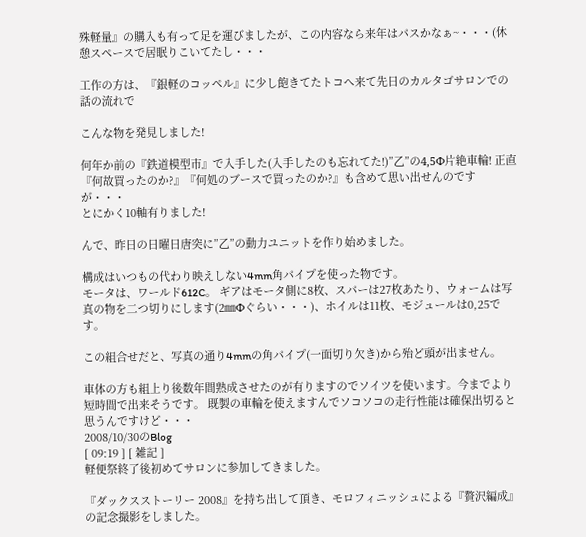殊軽量』の購入も有って足を運びましたが、この内容なら来年はパスかなぁ~・・・(休憩スペースで居眠りこいてたし・・・

工作の方は、『銀軽のコッペル』に少し飽きてたトコへ来て先日のカルタゴサロンでの話の流れで

こんな物を発見しました!

何年か前の『鉄道模型市』で入手した(入手したのも忘れてた!)”乙”の4,5Ф片絶車輪! 正直『何故買ったのか?』『何処のブースで買ったのか?』も含めて思い出せんのですが・・・
とにかく10軸有りました!

んで、昨日の日曜日唐突に”乙”の動力ユニットを作り始めました。

構成はいつもの代わり映えしない4mm角パイプを使った物です。
モータは、ワールド612C。 ギアはモータ側に8枚、スパーは27枚あたり、ウォームは写真の物を二つ切りにします(2㎜Фぐらい・・・)、ホイルは11枚、モジュールは0,25です。

この組合せだと、写真の通り4mmの角パイプ(一面切り欠き)から殆ど頭が出ません。

車体の方も組上り後数年間熟成させたのが有りますのでソイツを使います。今までより短時間で出来そうです。 既製の車輪を使えますんでソコソコの走行性能は確保出切ると思うんですけど・・・
2008/10/30のBlog
[ 09:19 ] [ 雑記 ]
軽便祭終了後初めてサロンに参加してきました。

『ダックスストーリー 2008』を持ち出して頂き、モロフィニッシュによる『贅沢編成』の記念撮影をしました。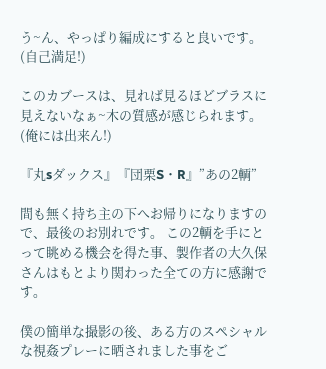う~ん、やっぱり編成にすると良いです。(自己満足!)

このカブースは、見れば見るほどブラスに見えないなぁ~木の質感が感じられます。(俺には出来ん!)

『丸sダックス』『団栗S・R』”あの2輌”

間も無く持ち主の下へお帰りになりますので、最後のお別れです。 この2輌を手にとって眺める機会を得た事、製作者の大久保さんはもとより関わった全ての方に感謝です。

僕の簡単な撮影の後、ある方のスペシャルな視姦プレーに晒されました事をご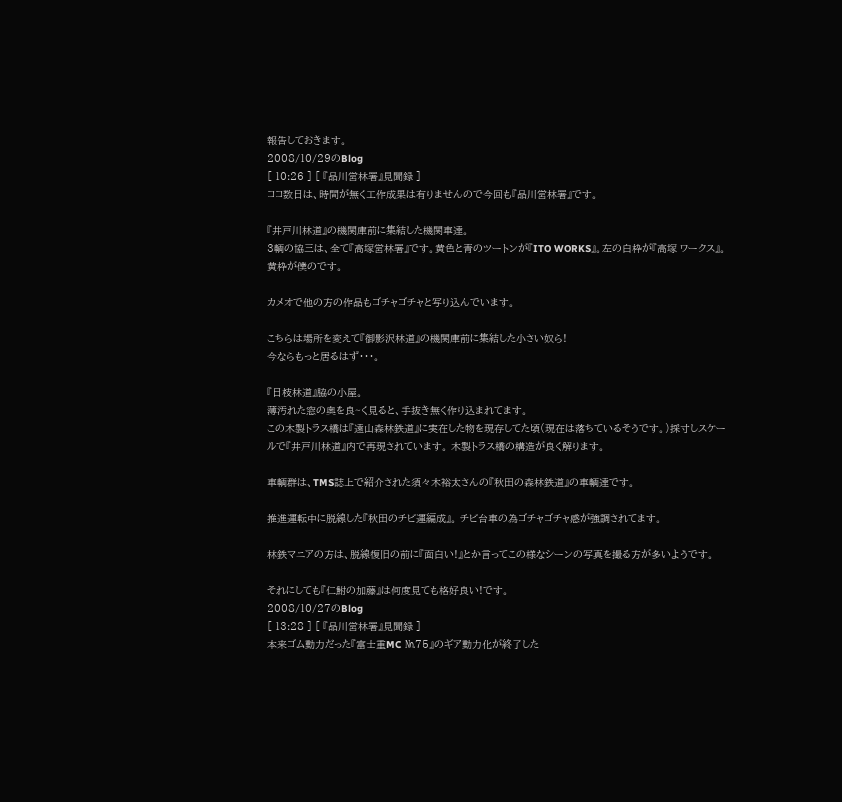報告しておきます。
2008/10/29のBlog
[ 10:26 ] [ 『品川営林署』見聞録 ]
ココ数日は、時間が無く工作成果は有りませんので今回も『品川営林署』です。

『井戸川林道』の機関庫前に集結した機関車達。
3輌の協三は、全て『高塚営林署』です。黄色と青のツートンが『ITO WORKS』。左の白枠が『高塚 ワークス』。黄枠が僕のです。

カメオで他の方の作品もゴチャゴチャと写り込んでいます。

こちらは場所を変えて『御影沢林道』の機関庫前に集結した小さい奴ら!
今ならもっと居るはず・・・。

『日枝林道』脇の小屋。
薄汚れた窓の奥を良~く見ると、手抜き無く作り込まれてます。
この木製トラス橋は『遠山森林鉄道』に実在した物を現存してた頃(現在は落ちているそうです。)採寸しスケールで『井戸川林道』内で再現されています。 木製トラス橋の構造が良く解ります。

車輌群は、TMS誌上で紹介された須々木裕太さんの『秋田の森林鉄道』の車輌達です。

推進運転中に脱線した『秋田のチビ運編成』。 チビ台車の為ゴチャゴチャ感が強調されてます。

林鉄マニアの方は、脱線復旧の前に『面白い!』とか言ってこの様なシーンの写真を撮る方が多いようです。

それにしても『仁鮒の加藤』は何度見ても格好良い!です。
2008/10/27のBlog
[ 13:28 ] [ 『品川営林署』見聞録 ]
本来ゴム動力だった『富士重MC №75』のギア動力化が終了した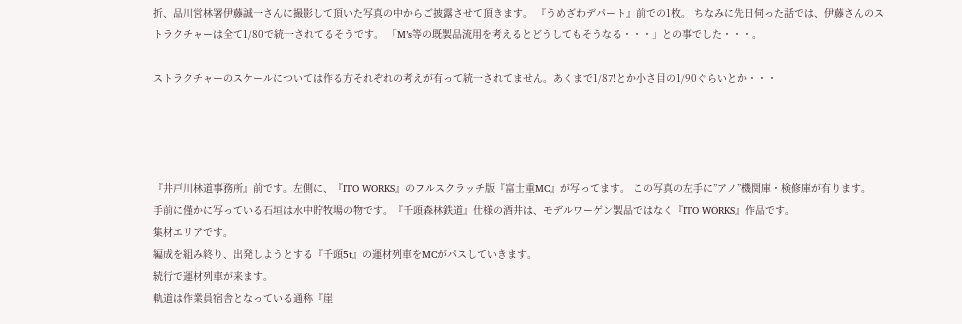折、品川営林署伊藤誠一さんに撮影して頂いた写真の中からご披露させて頂きます。 『うめざわデパート』前での1枚。 ちなみに先日伺った話では、伊藤さんのストラクチャーは全て1/80で統一されてるそうです。 「M’s等の既製品流用を考えるとどうしてもそうなる・・・」との事でした・・・。

ストラクチャーのスケールについては作る方それぞれの考えが有って統一されてません。あくまで1/87!とか小さ目の1/90ぐらいとか・・・




『井戸川林道事務所』前です。左側に、『ITO WORKS』のフルスクラッチ版『富士重MC』が写ってます。 この写真の左手に”アノ”機関庫・検修庫が有ります。
手前に僅かに写っている石垣は水中貯牧場の物です。『千頭森林鉄道』仕様の酒井は、モデルワーゲン製品ではなく『ITO WORKS』作品です。
集材エリアです。
編成を組み終り、出発しようとする『千頭5t』の運材列車をMCがパスしていきます。
続行で運材列車が来ます。
軌道は作業員宿舎となっている通称『崖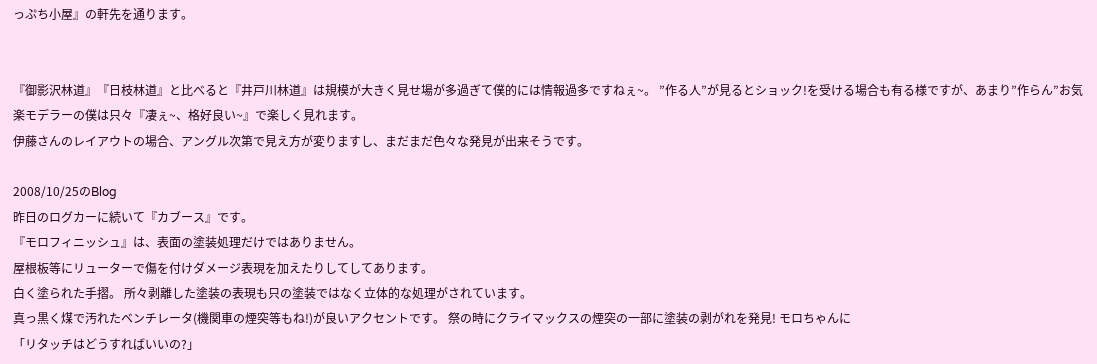っぷち小屋』の軒先を通ります。


『御影沢林道』『日枝林道』と比べると『井戸川林道』は規模が大きく見せ場が多過ぎて僕的には情報過多ですねぇ~。 ”作る人”が見るとショック!を受ける場合も有る様ですが、あまり”作らん”お気楽モデラーの僕は只々『凄ぇ~、格好良い~』で楽しく見れます。
伊藤さんのレイアウトの場合、アングル次第で見え方が変りますし、まだまだ色々な発見が出来そうです。

2008/10/25のBlog
昨日のログカーに続いて『カブース』です。
『モロフィニッシュ』は、表面の塗装処理だけではありません。
屋根板等にリューターで傷を付けダメージ表現を加えたりしてしてあります。
白く塗られた手摺。 所々剥離した塗装の表現も只の塗装ではなく立体的な処理がされています。
真っ黒く煤で汚れたベンチレータ(機関車の煙突等もね!)が良いアクセントです。 祭の時にクライマックスの煙突の一部に塗装の剥がれを発見! モロちゃんに
「リタッチはどうすればいいの?」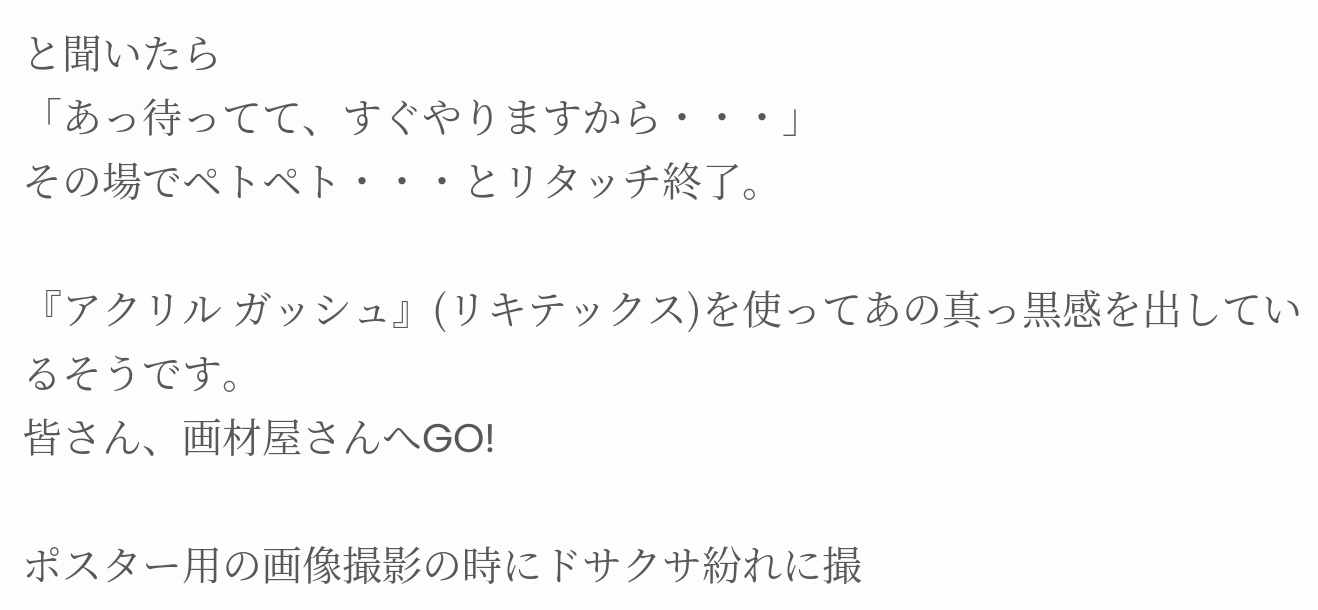と聞いたら
「あっ待ってて、すぐやりますから・・・」
その場でペトペト・・・とリタッチ終了。

『アクリル ガッシュ』(リキテックス)を使ってあの真っ黒感を出しているそうです。
皆さん、画材屋さんへGO!

ポスター用の画像撮影の時にドサクサ紛れに撮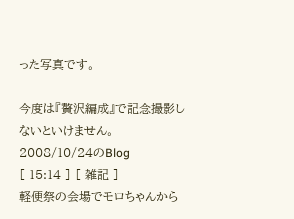った写真です。

今度は『贅沢編成』で記念撮影しないといけません。
2008/10/24のBlog
[ 15:14 ] [ 雑記 ]
軽便祭の会場でモロちゃんから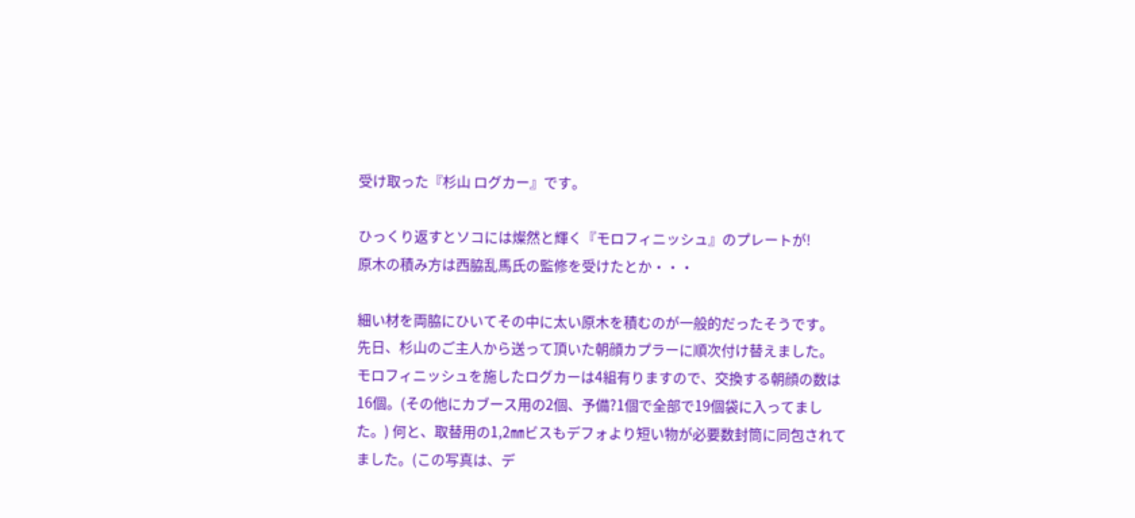受け取った『杉山 ログカー』です。

ひっくり返すとソコには燦然と輝く『モロフィニッシュ』のプレートが!
原木の積み方は西脇乱馬氏の監修を受けたとか・・・

細い材を両脇にひいてその中に太い原木を積むのが一般的だったそうです。
先日、杉山のご主人から送って頂いた朝顔カプラーに順次付け替えました。
モロフィニッシュを施したログカーは4組有りますので、交換する朝顔の数は16個。(その他にカブース用の2個、予備?1個で全部で19個袋に入ってました。) 何と、取替用の1,2㎜ビスもデフォより短い物が必要数封筒に同包されてました。(この写真は、デ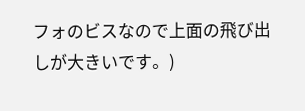フォのビスなので上面の飛び出しが大きいです。)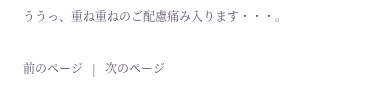ううっ、重ね重ねのご配慮痛み入ります・・・。

前のページ   |   次のページ